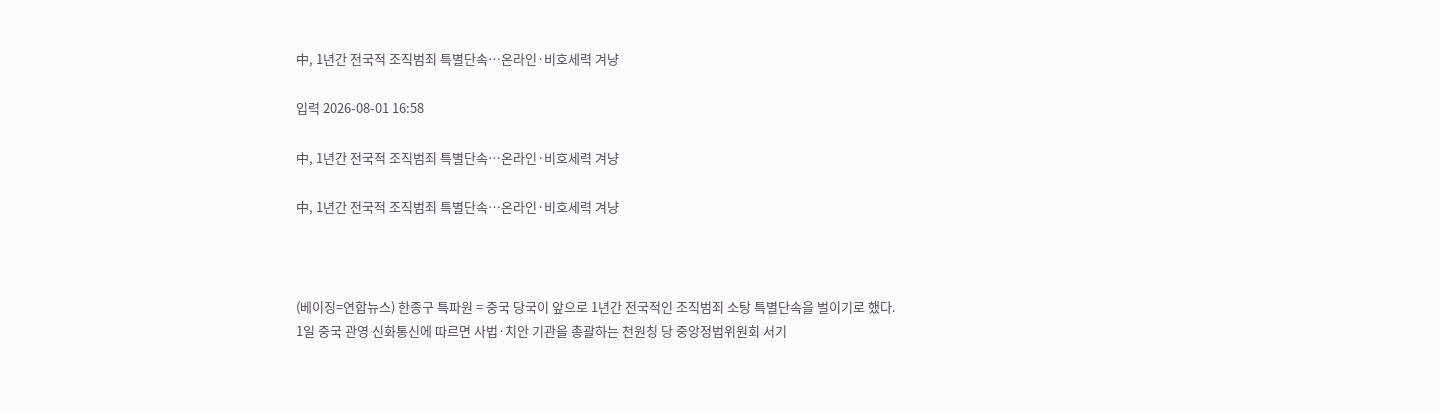中, 1년간 전국적 조직범죄 특별단속…온라인·비호세력 겨냥

입력 2026-08-01 16:58

中, 1년간 전국적 조직범죄 특별단속…온라인·비호세력 겨냥

中, 1년간 전국적 조직범죄 특별단속…온라인·비호세력 겨냥



(베이징=연합뉴스) 한종구 특파원 = 중국 당국이 앞으로 1년간 전국적인 조직범죄 소탕 특별단속을 벌이기로 했다.
1일 중국 관영 신화통신에 따르면 사법·치안 기관을 총괄하는 천원칭 당 중앙정법위원회 서기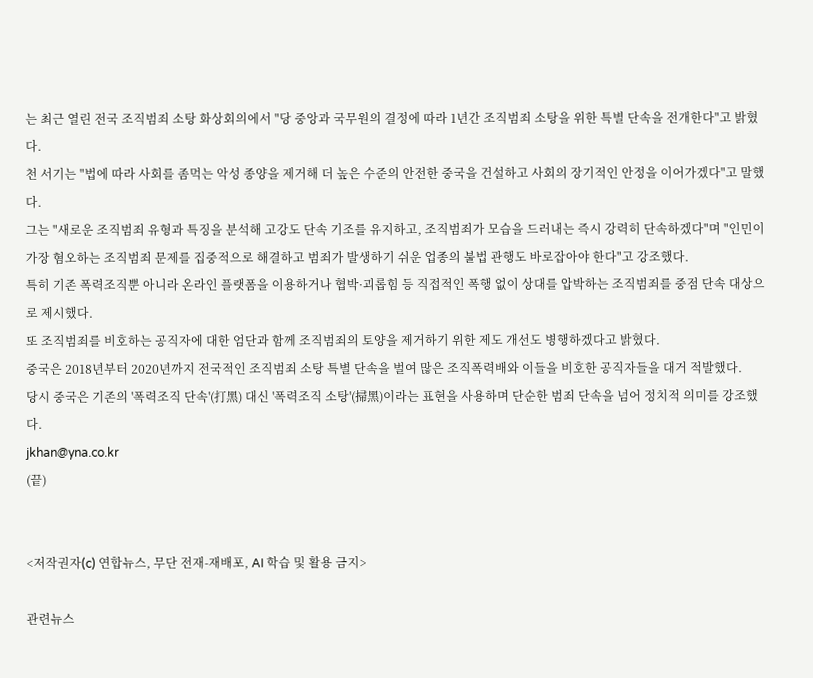는 최근 열린 전국 조직범죄 소탕 화상회의에서 "당 중앙과 국무원의 결정에 따라 1년간 조직범죄 소탕을 위한 특별 단속을 전개한다"고 밝혔다.
천 서기는 "법에 따라 사회를 좀먹는 악성 종양을 제거해 더 높은 수준의 안전한 중국을 건설하고 사회의 장기적인 안정을 이어가겠다"고 말했다.
그는 "새로운 조직범죄 유형과 특징을 분석해 고강도 단속 기조를 유지하고, 조직범죄가 모습을 드러내는 즉시 강력히 단속하겠다"며 "인민이 가장 혐오하는 조직범죄 문제를 집중적으로 해결하고 범죄가 발생하기 쉬운 업종의 불법 관행도 바로잡아야 한다"고 강조했다.
특히 기존 폭력조직뿐 아니라 온라인 플랫폼을 이용하거나 협박·괴롭힘 등 직접적인 폭행 없이 상대를 압박하는 조직범죄를 중점 단속 대상으로 제시했다.
또 조직범죄를 비호하는 공직자에 대한 엄단과 함께 조직범죄의 토양을 제거하기 위한 제도 개선도 병행하겠다고 밝혔다.
중국은 2018년부터 2020년까지 전국적인 조직범죄 소탕 특별 단속을 벌여 많은 조직폭력배와 이들을 비호한 공직자들을 대거 적발했다.
당시 중국은 기존의 '폭력조직 단속'(打黑) 대신 '폭력조직 소탕'(掃黑)이라는 표현을 사용하며 단순한 범죄 단속을 넘어 정치적 의미를 강조했다.
jkhan@yna.co.kr
(끝)


<저작권자(c) 연합뉴스, 무단 전재-재배포, AI 학습 및 활용 금지>

관련뉴스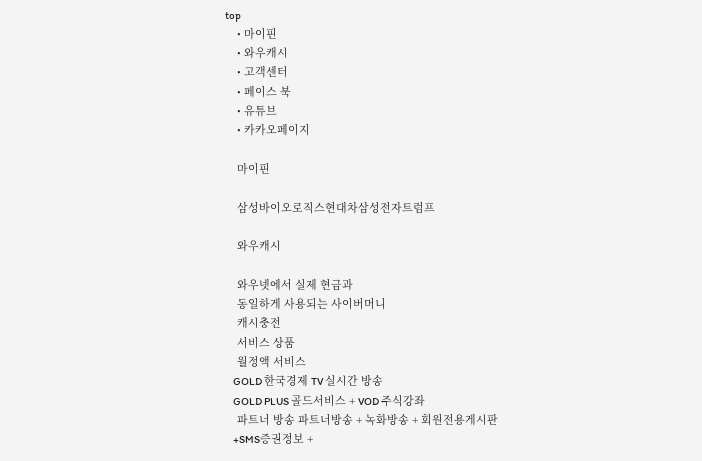top
    • 마이핀
    • 와우캐시
    • 고객센터
    • 페이스 북
    • 유튜브
    • 카카오페이지

    마이핀

    삼성바이오로직스현대차삼성전자트럼프

    와우캐시

    와우넷에서 실제 현금과
    동일하게 사용되는 사이버머니
    캐시충전
    서비스 상품
    월정액 서비스
    GOLD 한국경제 TV 실시간 방송
    GOLD PLUS 골드서비스 + VOD 주식강좌
    파트너 방송 파트너방송 + 녹화방송 + 회원전용게시판
    +SMS증권정보 +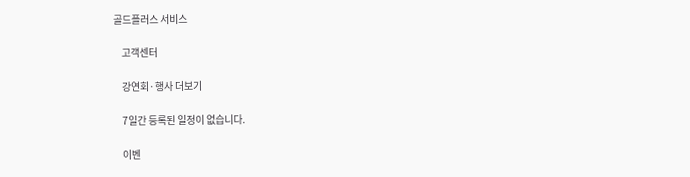골드플러스 서비스

    고객센터

    강연회·행사 더보기

    7일간 등록된 일정이 없습니다.

    이벤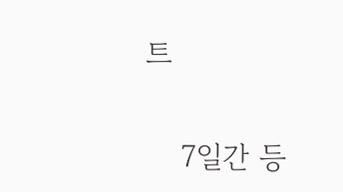트

    7일간 등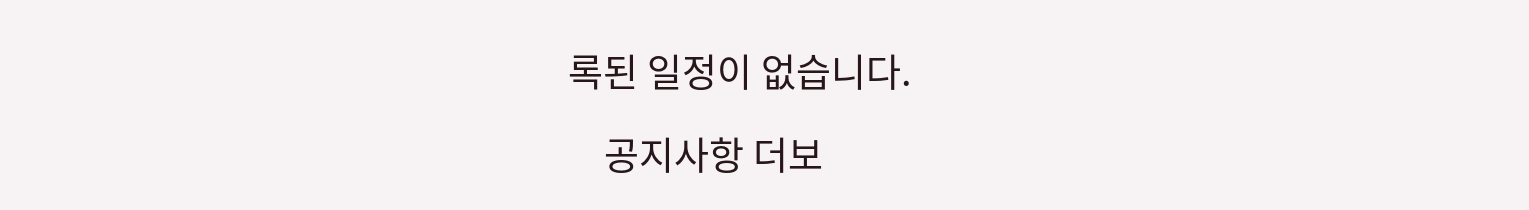록된 일정이 없습니다.

    공지사항 더보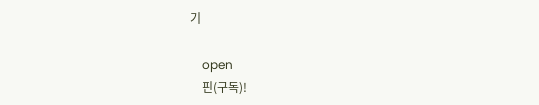기

    open
    핀(구독)!